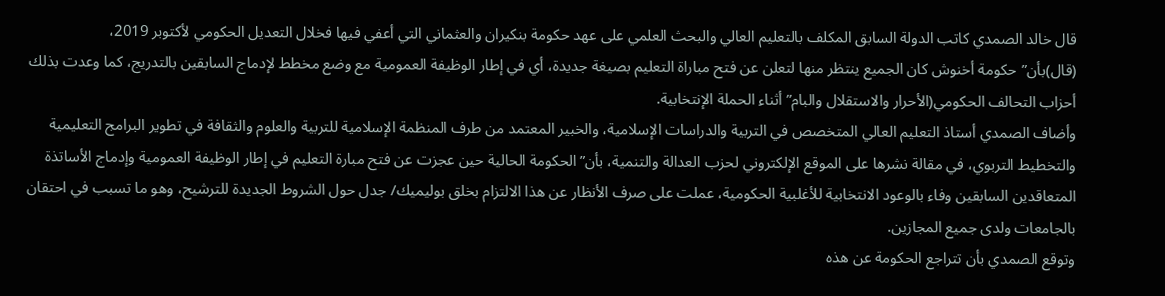قال خالد الصمدي كاتب الدولة السابق المكلف بالتعليم العالي والبحث العلمي على عهد حكومة بنكيران والعثماني التي أعفي فيها فخلال التعديل الحكومي لأكتوبر 2019، (قال)بأن”حكومة أخنوش كان الجميع ينتظر منها لتعلن عن فتح مباراة التعليم بصيغة جديدة، أي في إطار الوظيفة العمومية مع وضع مخطط لإدماج السابقين بالتدريج، كما وعدت بذلك أحزاب التحالف الحكومي(الأحرار والاستقلال والبام”أثناء الحملة الإنتخابية.
وأضاف الصمدي أستاذ التعليم العالي المتخصص في التربية والدراسات الإسلامية، والخبير المعتمد من طرف المنظمة الإسلامية للتربية والعلوم والثقافة في تطوير البرامج التعليمية والتخطيط التربوي، في مقالة نشرها على الموقع الإلكتروني لحزب العدالة والتنمية، بأن”الحكومة الحالية حين عجزت عن فتح مبارة التعليم في إطار الوظيفة العمومية وإدماج الأساتذة المتعاقدين السابقين وفاء بالوعود الانتخابية للأغلبية الحكومية، عملت على صرف الأنظار عن هذا الالتزام بخلق بوليميك/ جدل حول الشروط الجديدة للترشيح، وهو ما تسبب في احتقان بالجامعات ولدى جميع المجازين.
وتوقع الصمدي بأن تتراجع الحكومة عن هذه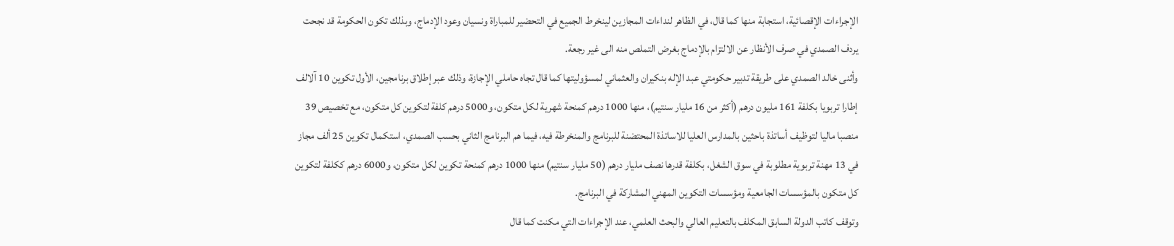الإجراءات الإقصائية، استجابة منها كما قال، في الظاهر لنداءات المجازين لينخرط الجميع في التحضير للمباراة ونسيان وعود الإدماج، وبذلك تكون الحكومة قد نجحت يردف الصمدي في صرف الأنظار عن الالتزام بالإدماج بغرض التملص منه الى غير رجعة.
وأثنى خالد الصمدي على طريقة تدبير حكومتي عبد الإله بنكيران والعثماني لمسؤوليتها كما قال تجاه حاملي الإجازة، وذلك عبر إطلاق برنامجين، الأول تكوين 10 آلالف إطارا تربويا بكلفة 161 مليون درهم (أكثر من 16 مليار سنتيم)، منها 1000 درهم كمنحة شهرية لكل متكون، و5000 درهم كلفة لتكوين كل متكون، مع تخصيص 39 منصبا ماليا لتوظيف أساتذة باحثين بالمدارس العليا للاساتذة المحتضنة للبرنامج والمنخرطة فيه، فيما هم البرنامج الثاني بحسب الصمدي، استكمال تكوين 25 ألف مجاز في 13 مهنة تربوية مطلوبة في سوق الشغل، بكلفة قدرها نصف مليار درهم (50 مليار سنتيم) منها 1000 درهم كمنحة تكوين لكل متكون، و6000 درهم ككلفة لتكوين كل متكون بالمؤسسات الجامعية ومؤسسات التكوين المهني المشاركة في البرنامج.
وتوقف كاتب الدولة السابق المكلف بالتعليم العالي والبحث العلمي، عند الإجراءات التي مكنت كما قال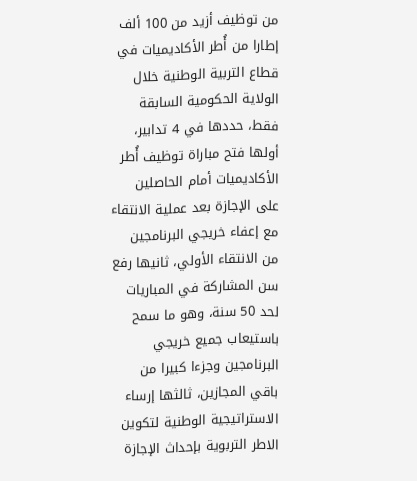من توظيف أزيد من 100 ألف إطارا من أُطر الأكاديميات في قطاع التربية الوطنية خلال الولاية الحكومية السابقة فقط، حددها في 4 تدابير، أولها فتح مباراة توظيف أُطر الأكاديميات أمام الحاصلين على الإجازة بعد عملية الانتقاء مع إعفاء خريجي البرنامجين من الانتقاء الأولي، ثانيها رفع سن المشاركة في المباريات لحد 50 سنة، وهو ما سمح باستيعاب جميع خريجي البرنامجين وجزءا كبيرا من باقي المجازين، ثالثها إرساء الاستراتيجية الوطنية لتكوين الاطر التربوية بإحداث الإجازة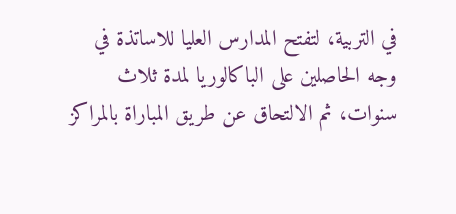في التربية، لتفتح المدارس العليا للاساتذة في وجه الحاصلين على الباكالوريا لمدة ثلاث سنوات، ثم الالتحاق عن طريق المباراة بالمراكز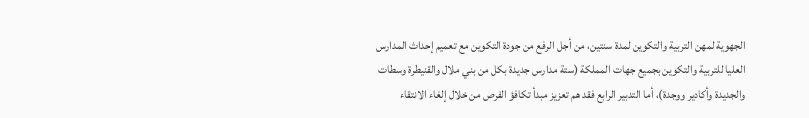الجهوية لمهن التربية والتكوين لمدة سنتين، من أجل الرفع من جودة التكوين مع تعميم إحداث المدارس العليا للتربية والتكوين بجميع جهات المملكة (ستة مدارس جديدة بكل من بني ملال والقنيطرة وسطات والجديدة وأكادير ووجدة)، أما التدبير الرابع فقد هم تعزيز مبدأ تكافؤ الفرص من خلال إلغاء الانتقاء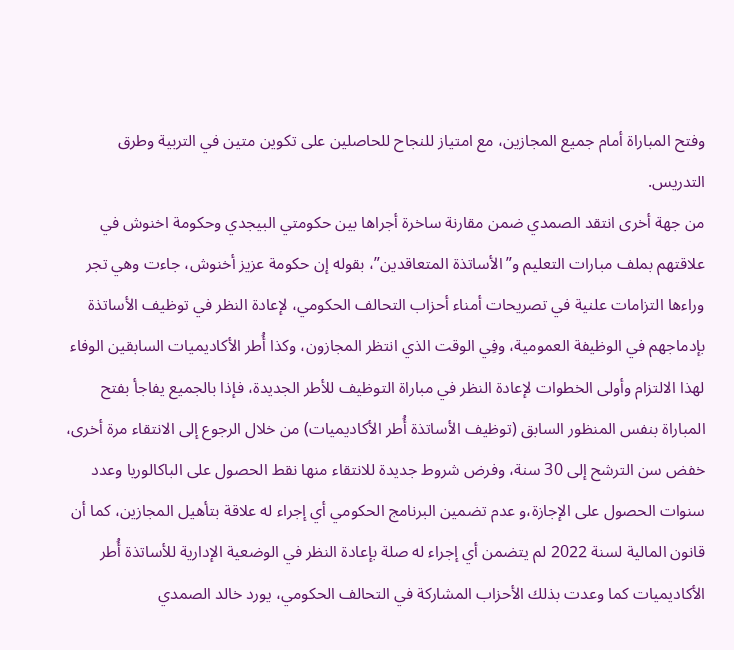وفتح المباراة أمام جميع المجازين، مع امتياز للنجاح للحاصلين على تكوين متين في التربية وطرق التدريس.
من جهة أخرى انتقد الصمدي ضمن مقارنة ساخرة أجراها بين حكومتي البيجدي وحكومة اخنوش في علاقتهم بملف مبارات التعليم و”الأساتذة المتعاقدين”، بقوله إن حكومة عزيز أخنوش، جاءت وهي تجر وراءها التزامات علنية في تصريحات أمناء أحزاب التحالف الحكومي، لإعادة النظر في توظيف الأساتذة بإدماجهم في الوظيفة العمومية، وفِي الوقت الذي انتظر المجازون، وكذا أُطر الأكاديميات السابقين الوفاء لهذا الالتزام وأولى الخطوات لإعادة النظر في مباراة التوظيف للأطر الجديدة، فإذا بالجميع يفاجأ بفتح المباراة بنفس المنظور السابق (توظيف الأساتذة أُطر الأكاديميات) من خلال الرجوع إلى الانتقاء مرة أخرى، خفض سن الترشح إلى 30 سنة، وفرض شروط جديدة للانتقاء منها نقط الحصول على الباكالوريا وعدد سنوات الحصول على الإجازة،و عدم تضمين البرنامج الحكومي أي إجراء له علاقة بتأهيل المجازين، كما أن قانون المالية لسنة 2022 لم يتضمن أي إجراء له صلة بإعادة النظر في الوضعية الإدارية للأساتذة أُطر الأكاديميات كما وعدت بذلك الأحزاب المشاركة في التحالف الحكومي، يورد خالد الصمدي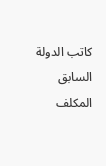كاتب الدولة السابق المكلف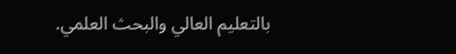بالتعليم العالي والبحث العلمي.